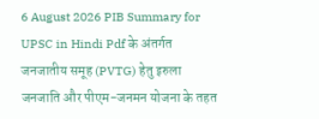6 August 2026 PIB Summary for UPSC in Hindi Pdf के अंतर्गत जनजातीय समूह (PVTG) हेतु इरुला जनजाति और पीएम-जनमन योजना के तहत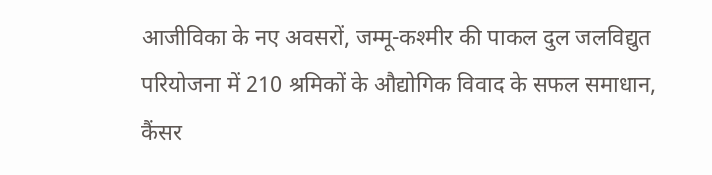आजीविका के नए अवसरों, जम्मू-कश्मीर की पाकल दुल जलविद्युत परियोजना में 210 श्रमिकों के औद्योगिक विवाद के सफल समाधान, कैंसर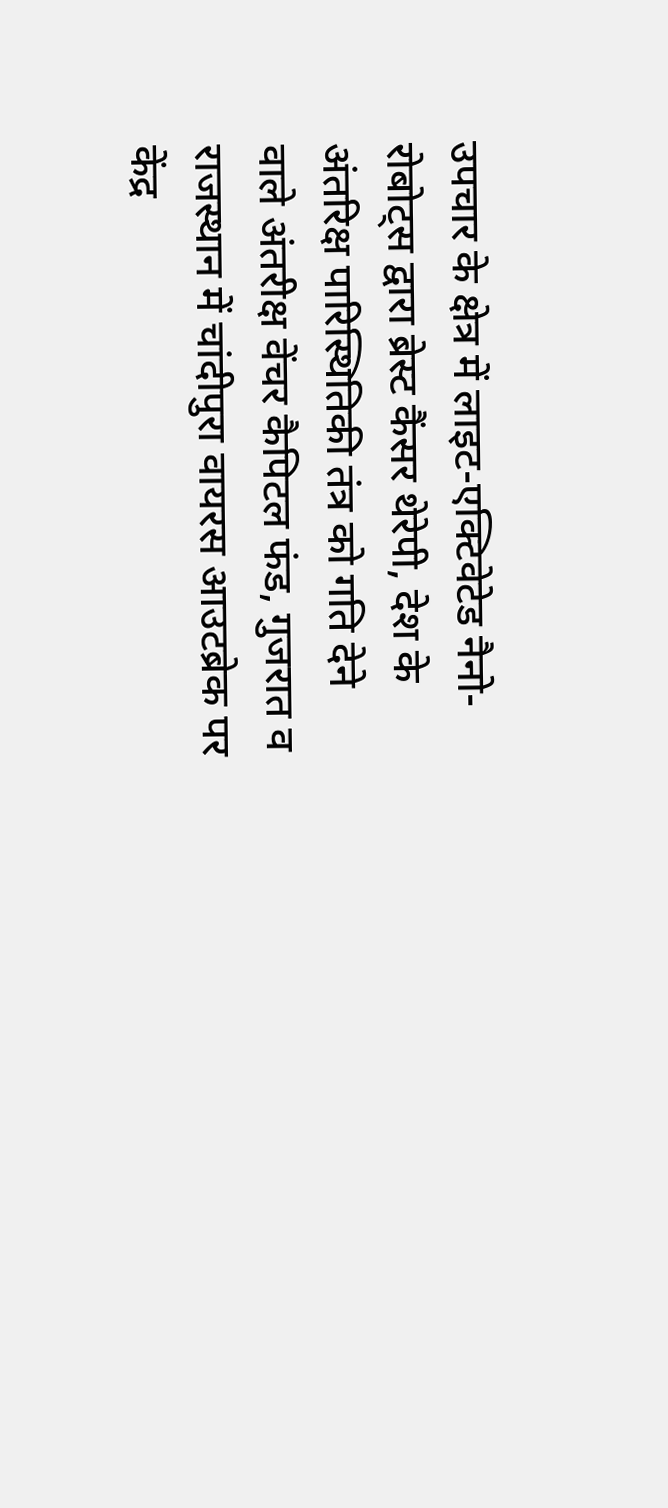उपचार के क्षेत्र में लाइट-एक्टिवेटेड नैनो-रोबोट्स द्वारा ब्रेस्ट कैंसर थेरेपी, देश के अंतरिक्ष पारिस्थितिकी तंत्र को गति देने वाले अंतरीक्ष वेंचर कैपिटल फंड, गुजरात व राजस्थान में चांदीपुरा वायरस आउटब्रेक पर केंद्र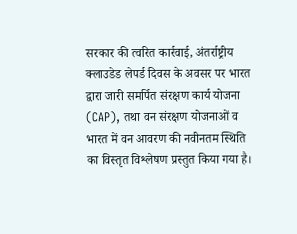सरकार की त्वरित कार्रवाई, अंतर्राष्ट्रीय क्लाउडेड लेपर्ड दिवस के अवसर पर भारत द्वारा जारी समर्पित संरक्षण कार्य योजना (CAP), तथा वन संरक्षण योजनाओं व भारत में वन आवरण की नवीनतम स्थिति का विस्तृत विश्लेषण प्रस्तुत किया गया है।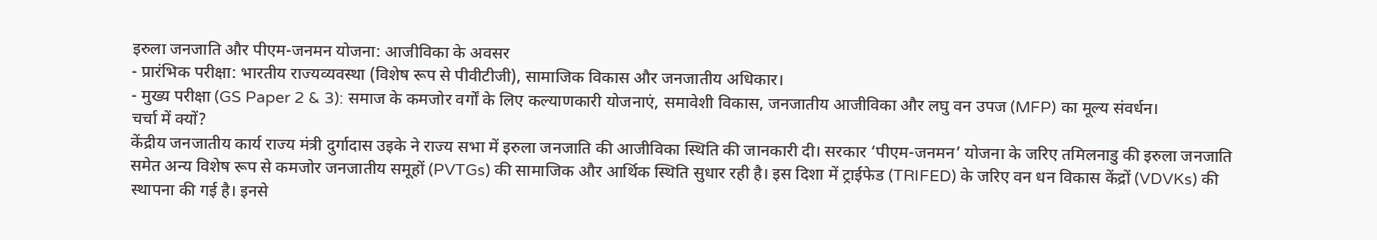इरुला जनजाति और पीएम-जनमन योजना: आजीविका के अवसर
- प्रारंभिक परीक्षा: भारतीय राज्यव्यवस्था (विशेष रूप से पीवीटीजी), सामाजिक विकास और जनजातीय अधिकार।
- मुख्य परीक्षा (GS Paper 2 & 3): समाज के कमजोर वर्गों के लिए कल्याणकारी योजनाएं, समावेशी विकास, जनजातीय आजीविका और लघु वन उपज (MFP) का मूल्य संवर्धन।
चर्चा में क्यों?
केंद्रीय जनजातीय कार्य राज्य मंत्री दुर्गादास उइके ने राज्य सभा में इरुला जनजाति की आजीविका स्थिति की जानकारी दी। सरकार ‘पीएम-जनमन’ योजना के जरिए तमिलनाडु की इरुला जनजाति समेत अन्य विशेष रूप से कमजोर जनजातीय समूहों (PVTGs) की सामाजिक और आर्थिक स्थिति सुधार रही है। इस दिशा में ट्राईफेड (TRIFED) के जरिए वन धन विकास केंद्रों (VDVKs) की स्थापना की गई है। इनसे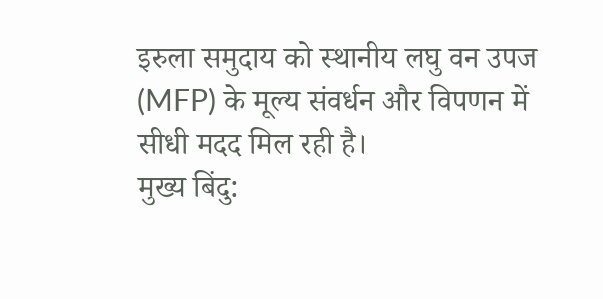इरुला समुदाय को स्थानीय लघु वन उपज (MFP) के मूल्य संवर्धन और विपणन में सीधी मदद मिल रही है।
मुख्य बिंदु: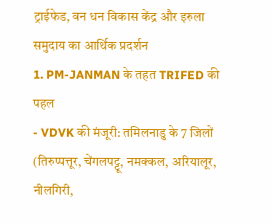ट्राईफेड, वन धन विकास केंद्र और इरुला समुदाय का आर्थिक प्रदर्शन
1. PM-JANMAN के तहत TRIFED की पहल
- VDVK की मंजूरी: तमिलनाडु के 7 जिलों (तिरुप्पत्तूर, चेंगलपट्टू, नमक्कल, अरियालूर, नीलगिरी,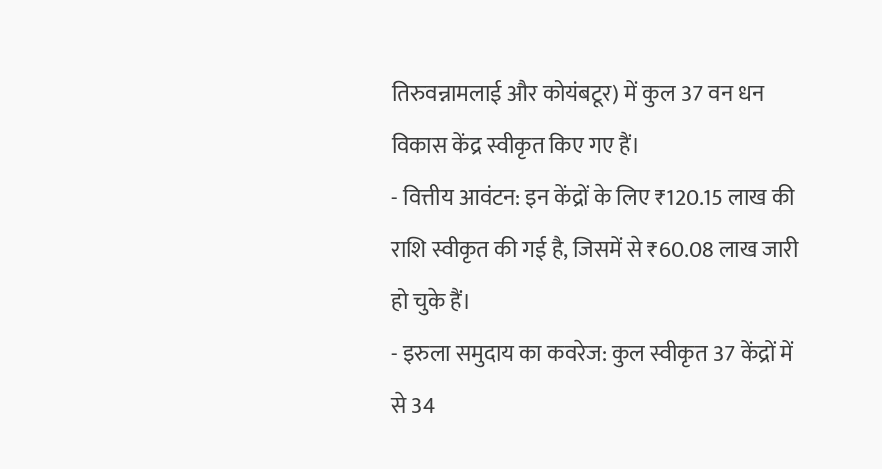तिरुवन्नामलाई और कोयंबटूर) में कुल 37 वन धन विकास केंद्र स्वीकृत किए गए हैं।
- वित्तीय आवंटन: इन केंद्रों के लिए ₹120.15 लाख की राशि स्वीकृत की गई है, जिसमें से ₹60.08 लाख जारी हो चुके हैं।
- इरुला समुदाय का कवरेज: कुल स्वीकृत 37 केंद्रों में से 34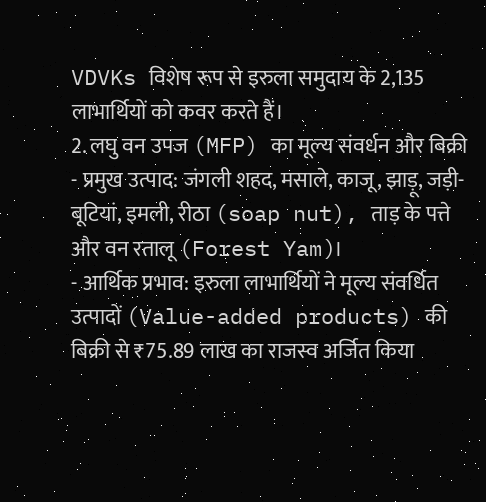VDVKs विशेष रूप से इरुला समुदाय के 2,135 लाभार्थियों को कवर करते हैं।
2. लघु वन उपज (MFP) का मूल्य संवर्धन और बिक्री
- प्रमुख उत्पाद: जंगली शहद, मसाले, काजू, झाड़ू, जड़ी-बूटियां, इमली, रीठा (soap nut), ताड़ के पत्ते और वन रतालू (Forest Yam)।
- आर्थिक प्रभाव: इरुला लाभार्थियों ने मूल्य संवर्धित उत्पादों (Value-added products) की बिक्री से ₹75.89 लाख का राजस्व अर्जित किया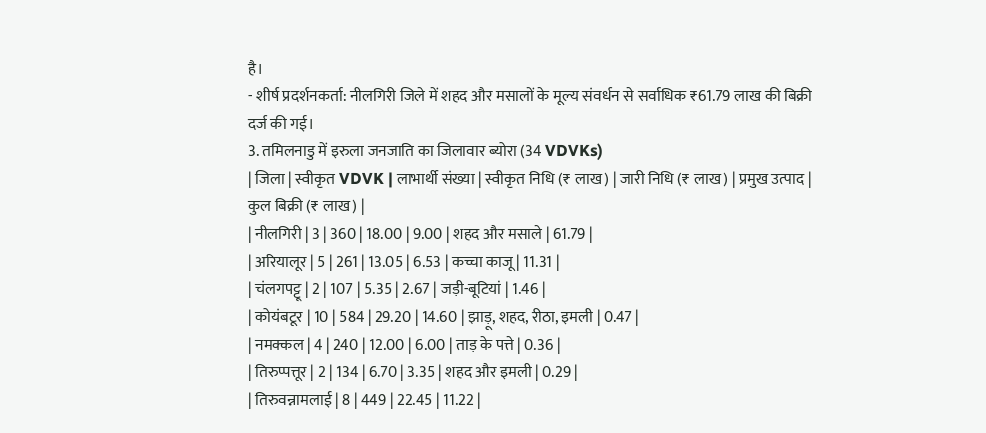है।
- शीर्ष प्रदर्शनकर्ता: नीलगिरी जिले में शहद और मसालों के मूल्य संवर्धन से सर्वाधिक ₹61.79 लाख की बिक्री दर्ज की गई।
3. तमिलनाडु में इरुला जनजाति का जिलावार ब्योरा (34 VDVKs)
| जिला | स्वीकृत VDVK | लाभार्थी संख्या | स्वीकृत निधि (₹ लाख) | जारी निधि (₹ लाख) | प्रमुख उत्पाद | कुल बिक्री (₹ लाख) |
| नीलगिरी | 3 | 360 | 18.00 | 9.00 | शहद और मसाले | 61.79 |
| अरियालूर | 5 | 261 | 13.05 | 6.53 | कच्चा काजू | 11.31 |
| चंलगपट्टू | 2 | 107 | 5.35 | 2.67 | जड़ी-बूटियां | 1.46 |
| कोयंबटूर | 10 | 584 | 29.20 | 14.60 | झाड़ू, शहद, रीठा, इमली | 0.47 |
| नमक्कल | 4 | 240 | 12.00 | 6.00 | ताड़ के पत्ते | 0.36 |
| तिरुप्पत्तूर | 2 | 134 | 6.70 | 3.35 | शहद और इमली | 0.29 |
| तिरुवन्नामलाई | 8 | 449 | 22.45 | 11.22 |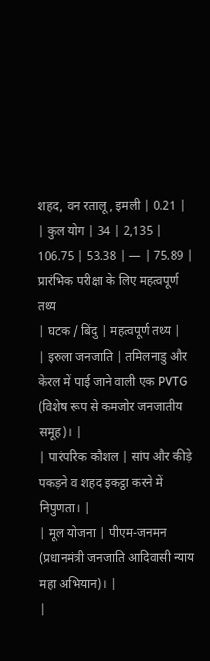शहद, वन रतालू, इमली | 0.21 |
| कुल योग | 34 | 2,135 | 106.75 | 53.38 | — | 75.89 |
प्रारंभिक परीक्षा के लिए महत्वपूर्ण तथ्य
| घटक / बिंदु | महत्वपूर्ण तथ्य |
| इरुला जनजाति | तमिलनाडु और केरल में पाई जाने वाली एक PVTG (विशेष रूप से कमजोर जनजातीय समूह)। |
| पारंपरिक कौशल | सांप और कीड़े पकड़ने व शहद इकट्ठा करने में निपुणता। |
| मूल योजना | पीएम-जनमन (प्रधानमंत्री जनजाति आदिवासी न्याय महा अभियान)। |
|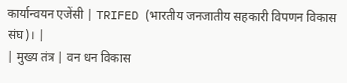कार्यान्वयन एजेंसी | TRIFED (भारतीय जनजातीय सहकारी विपणन विकास संघ)। |
| मुख्य तंत्र | वन धन विकास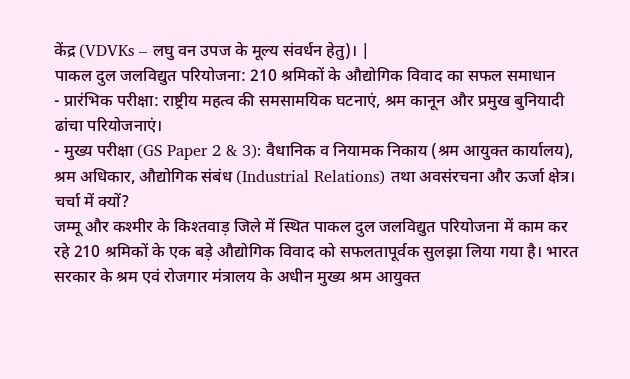केंद्र (VDVKs – लघु वन उपज के मूल्य संवर्धन हेतु)। |
पाकल दुल जलविद्युत परियोजना: 210 श्रमिकों के औद्योगिक विवाद का सफल समाधान
- प्रारंभिक परीक्षा: राष्ट्रीय महत्व की समसामयिक घटनाएं, श्रम कानून और प्रमुख बुनियादी ढांचा परियोजनाएं।
- मुख्य परीक्षा (GS Paper 2 & 3): वैधानिक व नियामक निकाय (श्रम आयुक्त कार्यालय), श्रम अधिकार, औद्योगिक संबंध (Industrial Relations) तथा अवसंरचना और ऊर्जा क्षेत्र।
चर्चा में क्यों?
जम्मू और कश्मीर के किश्तवाड़ जिले में स्थित पाकल दुल जलविद्युत परियोजना में काम कर रहे 210 श्रमिकों के एक बड़े औद्योगिक विवाद को सफलतापूर्वक सुलझा लिया गया है। भारत सरकार के श्रम एवं रोजगार मंत्रालय के अधीन मुख्य श्रम आयुक्त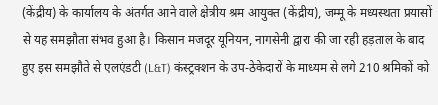(केंद्रीय) के कार्यालय के अंतर्गत आने वाले क्षेत्रीय श्रम आयुक्त (केंद्रीय), जम्मू के मध्यस्थता प्रयासों से यह समझौता संभव हुआ है। किसान मजदूर यूनियन, नागसेनी द्वारा की जा रही हड़ताल के बाद हुए इस समझौते से एलएंडटी (L&T) कंस्ट्रक्शन के उप-ठेकेदारों के माध्यम से लगे 210 श्रमिकों को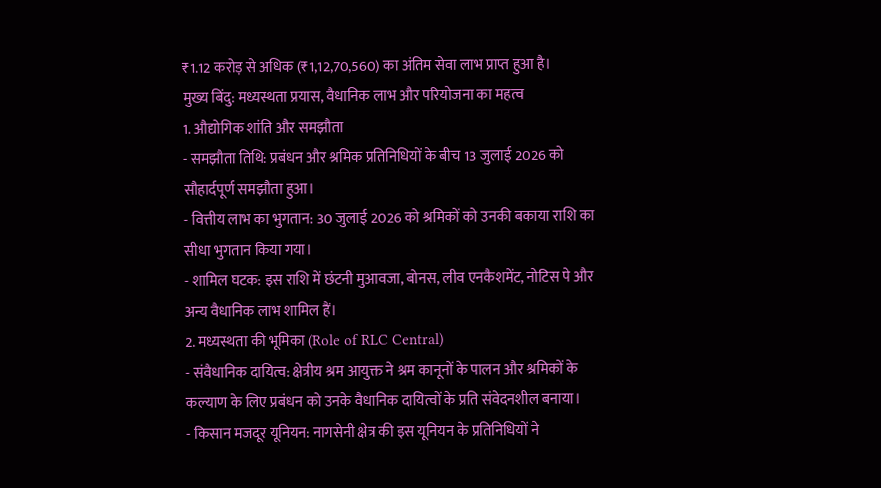₹1.12 करोड़ से अधिक (₹1,12,70,560) का अंतिम सेवा लाभ प्राप्त हुआ है।
मुख्य बिंदु: मध्यस्थता प्रयास, वैधानिक लाभ और परियोजना का महत्व
1. औद्योगिक शांति और समझौता
- समझौता तिथि: प्रबंधन और श्रमिक प्रतिनिधियों के बीच 13 जुलाई 2026 को सौहार्दपूर्ण समझौता हुआ।
- वित्तीय लाभ का भुगतान: 30 जुलाई 2026 को श्रमिकों को उनकी बकाया राशि का सीधा भुगतान किया गया।
- शामिल घटक: इस राशि में छंटनी मुआवजा, बोनस, लीव एनकैशमेंट, नोटिस पे और अन्य वैधानिक लाभ शामिल हैं।
2. मध्यस्थता की भूमिका (Role of RLC Central)
- संवैधानिक दायित्व: क्षेत्रीय श्रम आयुक्त ने श्रम कानूनों के पालन और श्रमिकों के कल्याण के लिए प्रबंधन को उनके वैधानिक दायित्वों के प्रति संवेदनशील बनाया।
- किसान मजदूर यूनियन: नागसेनी क्षेत्र की इस यूनियन के प्रतिनिधियों ने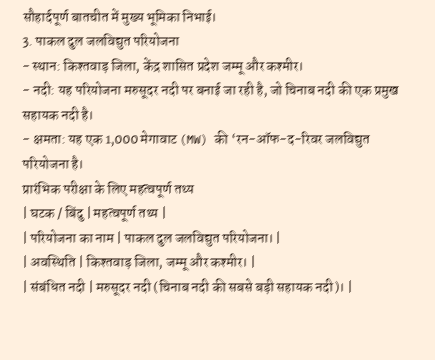सौहार्दपूर्ण बातचीत में मुख्य भूमिका निभाई।
3. पाकल दुल जलविद्युत परियोजना
- स्थान: किश्तवाड़ जिला, केंद्र शासित प्रदेश जम्मू और कश्मीर।
- नदी: यह परियोजना मरुसूदर नदी पर बनाई जा रही है, जो चिनाब नदी की एक प्रमुख सहायक नदी है।
- क्षमता: यह एक 1,000 मेगावाट (MW) की ‘रन-ऑफ-द-रिवर जलविद्युत परियोजना है।
प्रारंभिक परीक्षा के लिए महत्वपूर्ण तथ्य
| घटक / बिंदु | महत्वपूर्ण तथ्य |
| परियोजना का नाम | पाकल दुल जलविद्युत परियोजना। |
| अवस्थिति | किश्तवाड़ जिला, जम्मू और कश्मीर। |
| संबंधित नदी | मरुसूदर नदी (चिनाब नदी की सबसे बड़ी सहायक नदी)। |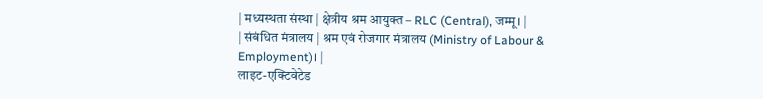| मध्यस्थता संस्था | क्षेत्रीय श्रम आयुक्त – RLC (Central), जम्मू। |
| संबंधित मंत्रालय | श्रम एवं रोजगार मंत्रालय (Ministry of Labour & Employment)। |
लाइट-एक्टिवेटेड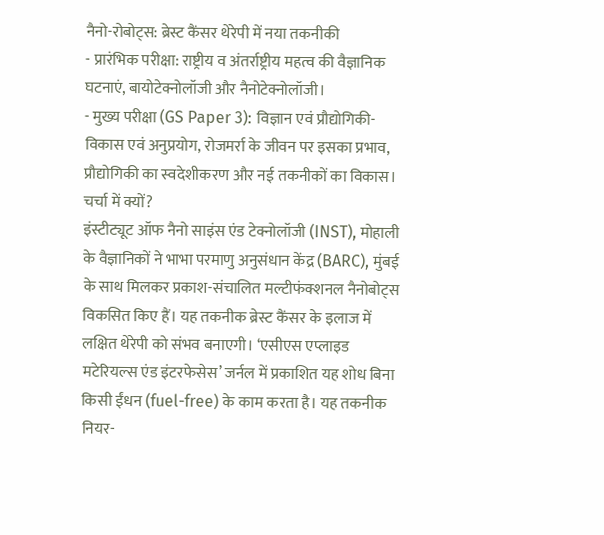नैनो-रोबोट्स: ब्रेस्ट कैंसर थेरेपी में नया तकनीकी
- प्रारंभिक परीक्षा: राष्ट्रीय व अंतर्राष्ट्रीय महत्व की वैज्ञानिक घटनाएं, बायोटेक्नोलॉजी और नैनोटेक्नोलॉजी।
- मुख्य परीक्षा (GS Paper 3): विज्ञान एवं प्रौद्योगिकी- विकास एवं अनुप्रयोग, रोजमर्रा के जीवन पर इसका प्रभाव, प्रौद्योगिकी का स्वदेशीकरण और नई तकनीकों का विकास।
चर्चा में क्यों?
इंस्टीट्यूट ऑफ नैनो साइंस एंड टेक्नोलॉजी (INST), मोहाली के वैज्ञानिकों ने भाभा परमाणु अनुसंधान केंद्र (BARC), मुंबई के साथ मिलकर प्रकाश-संचालित मल्टीफंक्शनल नैनोबोट्स विकसित किए हैं। यह तकनीक ब्रेस्ट कैंसर के इलाज में लक्षित थेरेपी को संभव बनाएगी। ‘एसीएस एप्लाइड मटेरियल्स एंड इंटरफेसेस’ जर्नल में प्रकाशित यह शोध बिना किसी ईंधन (fuel-free) के काम करता है। यह तकनीक नियर-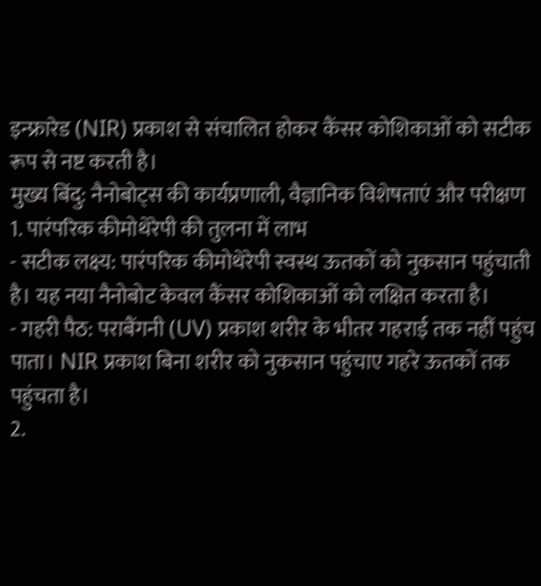इन्फ्रारेड (NIR) प्रकाश से संचालित होकर कैंसर कोशिकाओं को सटीक रूप से नष्ट करती है।
मुख्य बिंदु: नैनोबोट्स की कार्यप्रणाली, वैज्ञानिक विशेषताएं और परीक्षण
1. पारंपरिक कीमोथेरेपी की तुलना में लाभ
- सटीक लक्ष्य: पारंपरिक कीमोथेरेपी स्वस्थ ऊतकों को नुकसान पहुंचाती है। यह नया नैनोबोट केवल कैंसर कोशिकाओं को लक्षित करता है।
- गहरी पैठ: पराबैंगनी (UV) प्रकाश शरीर के भीतर गहराई तक नहीं पहुंच पाता। NIR प्रकाश बिना शरीर को नुकसान पहुंचाए गहरे ऊतकों तक पहुंचता है।
2.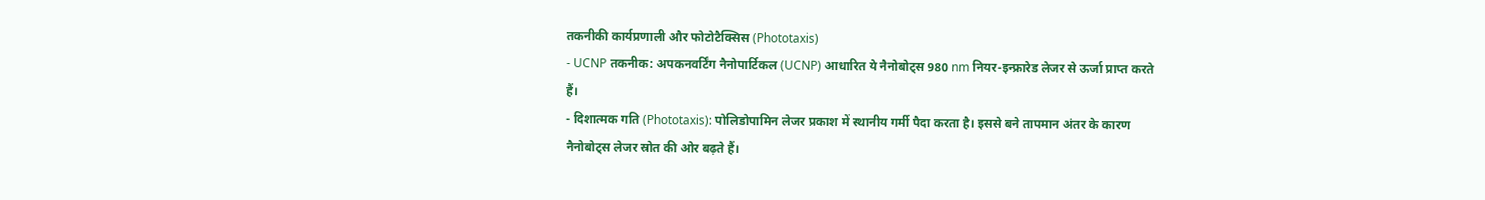तकनीकी कार्यप्रणाली और फोटोटैक्सिस (Phototaxis)
- UCNP तकनीक: अपकनवर्टिंग नैनोपार्टिकल (UCNP) आधारित ये नैनोबोट्स 980 nm नियर-इन्फ्रारेड लेजर से ऊर्जा प्राप्त करते हैं।
- दिशात्मक गति (Phototaxis): पोलिडोपामिन लेजर प्रकाश में स्थानीय गर्मी पैदा करता है। इससे बने तापमान अंतर के कारण नैनोबोट्स लेजर स्रोत की ओर बढ़ते हैं।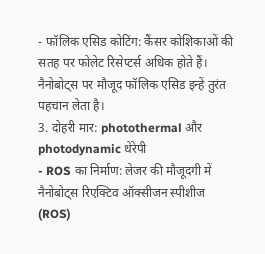- फॉलिक एसिड कोटिंग: कैंसर कोशिकाओं की सतह पर फोलेट रिसेप्टर्स अधिक होते हैं। नैनोबोट्स पर मौजूद फॉलिक एसिड इन्हें तुरंत पहचान लेता है।
3. दोहरी मार: photothermal और photodynamic थेरेपी
- ROS का निर्माण: लेजर की मौजूदगी में नैनोबोट्स रिएक्टिव ऑक्सीजन स्पीशीज (ROS)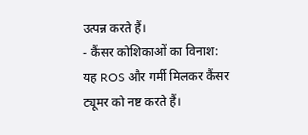उत्पन्न करते हैं।
- कैंसर कोशिकाओं का विनाश: यह ROS और गर्मी मिलकर कैंसर ट्यूमर को नष्ट करते हैं।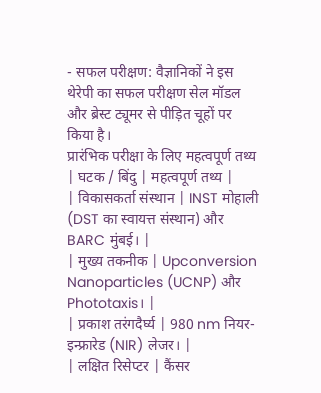- सफल परीक्षण: वैज्ञानिकों ने इस थेरेपी का सफल परीक्षण सेल मॉडल और ब्रेस्ट ट्यूमर से पीड़ित चूहों पर किया है।
प्रारंभिक परीक्षा के लिए महत्वपूर्ण तथ्य
| घटक / बिंदु | महत्वपूर्ण तथ्य |
| विकासकर्ता संस्थान | INST मोहाली (DST का स्वायत्त संस्थान) और BARC मुंबई। |
| मुख्य तकनीक | Upconversion Nanoparticles (UCNP) और Phototaxis। |
| प्रकाश तरंगदैर्घ्य | 980 nm नियर-इन्फ्रारेड (NIR) लेजर। |
| लक्षित रिसेप्टर | कैंसर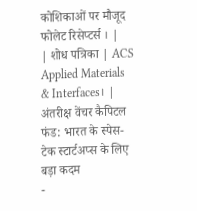कोशिकाओं पर मौजूद फोलेट रिसेप्टर्स । |
| शोध पत्रिका | ACS Applied Materials & Interfaces। |
अंतरीक्ष वेंचर कैपिटल फंड: भारत के स्पेस-टेक स्टार्टअप्स के लिए बड़ा कदम
-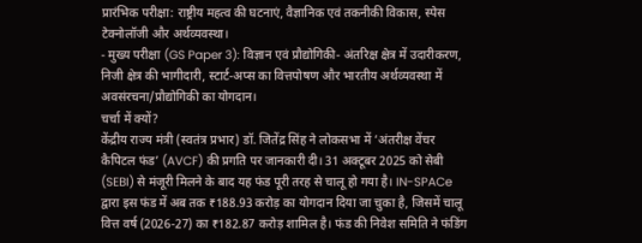प्रारंभिक परीक्षा: राष्ट्रीय महत्व की घटनाएं, वैज्ञानिक एवं तकनीकी विकास, स्पेस टेक्नोलॉजी और अर्थव्यवस्था।
- मुख्य परीक्षा (GS Paper 3): विज्ञान एवं प्रौद्योगिकी- अंतरिक्ष क्षेत्र में उदारीकरण, निजी क्षेत्र की भागीदारी, स्टार्ट-अप्स का वित्तपोषण और भारतीय अर्थव्यवस्था में अवसंरचना/प्रौद्योगिकी का योगदान।
चर्चा में क्यों?
केंद्रीय राज्य मंत्री (स्वतंत्र प्रभार) डॉ. जितेंद्र सिंह ने लोकसभा में ‘अंतरीक्ष वेंचर कैपिटल फंड’ (AVCF) की प्रगति पर जानकारी दी। 31 अक्टूबर 2025 को सेबी (SEBI) से मंजूरी मिलने के बाद यह फंड पूरी तरह से चालू हो गया है। IN-SPACe द्वारा इस फंड में अब तक ₹188.93 करोड़ का योगदान दिया जा चुका है, जिसमें चालू वित्त वर्ष (2026-27) का ₹182.87 करोड़ शामिल है। फंड की निवेश समिति ने फंडिंग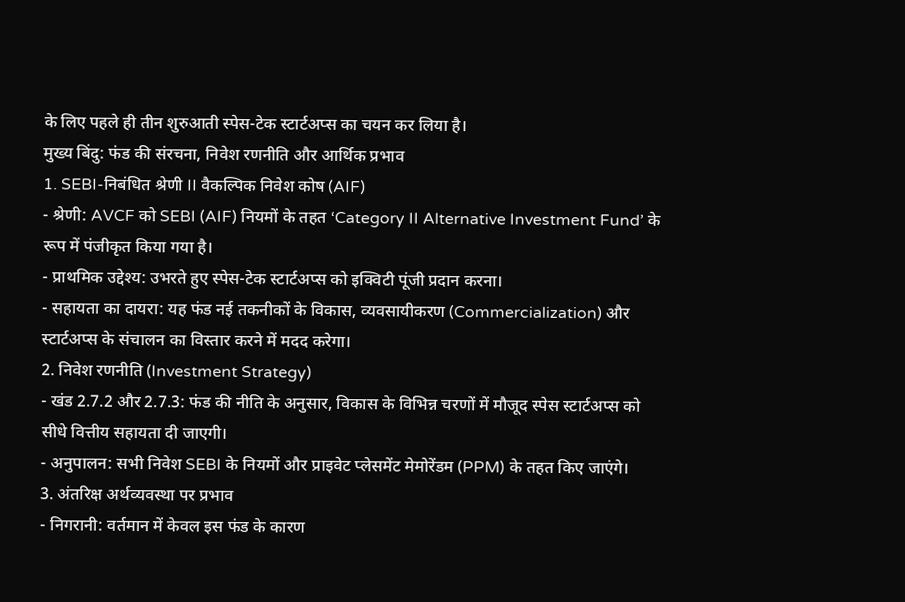के लिए पहले ही तीन शुरुआती स्पेस-टेक स्टार्टअप्स का चयन कर लिया है।
मुख्य बिंदु: फंड की संरचना, निवेश रणनीति और आर्थिक प्रभाव
1. SEBI-निबंधित श्रेणी II वैकल्पिक निवेश कोष (AIF)
- श्रेणी: AVCF को SEBI (AIF) नियमों के तहत ‘Category II Alternative Investment Fund’ के रूप में पंजीकृत किया गया है।
- प्राथमिक उद्देश्य: उभरते हुए स्पेस-टेक स्टार्टअप्स को इक्विटी पूंजी प्रदान करना।
- सहायता का दायरा: यह फंड नई तकनीकों के विकास, व्यवसायीकरण (Commercialization) और स्टार्टअप्स के संचालन का विस्तार करने में मदद करेगा।
2. निवेश रणनीति (Investment Strategy)
- खंड 2.7.2 और 2.7.3: फंड की नीति के अनुसार, विकास के विभिन्न चरणों में मौजूद स्पेस स्टार्टअप्स को सीधे वित्तीय सहायता दी जाएगी।
- अनुपालन: सभी निवेश SEBI के नियमों और प्राइवेट प्लेसमेंट मेमोरेंडम (PPM) के तहत किए जाएंगे।
3. अंतरिक्ष अर्थव्यवस्था पर प्रभाव
- निगरानी: वर्तमान में केवल इस फंड के कारण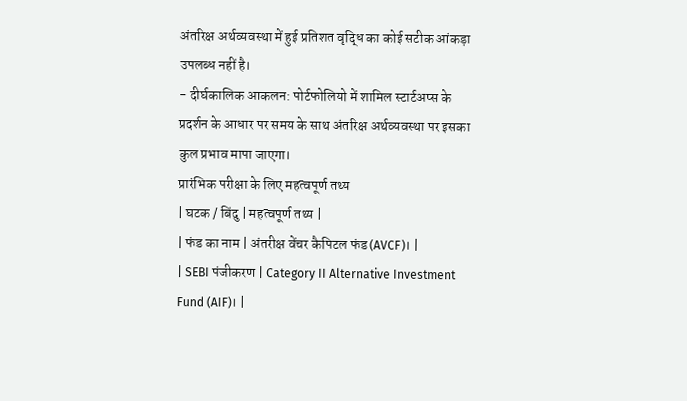अंतरिक्ष अर्थव्यवस्था में हुई प्रतिशत वृद्धि का कोई सटीक आंकड़ा उपलब्ध नहीं है।
- दीर्घकालिक आकलन: पोर्टफोलियो में शामिल स्टार्टअप्स के प्रदर्शन के आधार पर समय के साथ अंतरिक्ष अर्थव्यवस्था पर इसका कुल प्रभाव मापा जाएगा।
प्रारंभिक परीक्षा के लिए महत्वपूर्ण तथ्य
| घटक / बिंदु | महत्वपूर्ण तथ्य |
| फंड का नाम | अंतरीक्ष वेंचर कैपिटल फंड (AVCF)। |
| SEBI पंजीकरण | Category II Alternative Investment Fund (AIF)। |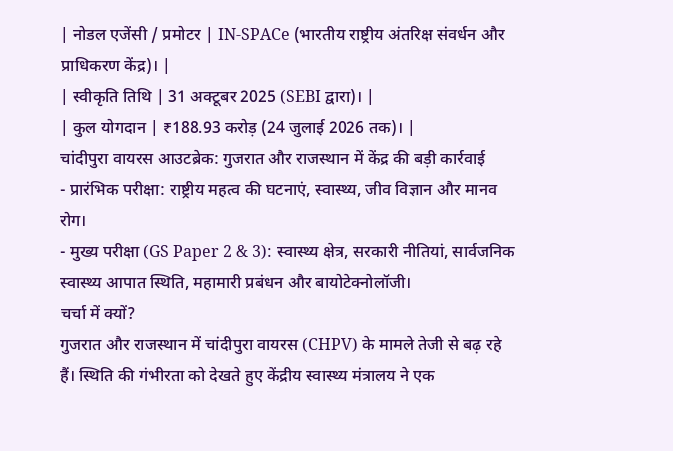| नोडल एजेंसी / प्रमोटर | IN-SPACe (भारतीय राष्ट्रीय अंतरिक्ष संवर्धन और प्राधिकरण केंद्र)। |
| स्वीकृति तिथि | 31 अक्टूबर 2025 (SEBI द्वारा)। |
| कुल योगदान | ₹188.93 करोड़ (24 जुलाई 2026 तक)। |
चांदीपुरा वायरस आउटब्रेक: गुजरात और राजस्थान में केंद्र की बड़ी कार्रवाई
- प्रारंभिक परीक्षा: राष्ट्रीय महत्व की घटनाएं, स्वास्थ्य, जीव विज्ञान और मानव रोग।
- मुख्य परीक्षा (GS Paper 2 & 3): स्वास्थ्य क्षेत्र, सरकारी नीतियां, सार्वजनिक स्वास्थ्य आपात स्थिति, महामारी प्रबंधन और बायोटेक्नोलॉजी।
चर्चा में क्यों?
गुजरात और राजस्थान में चांदीपुरा वायरस (CHPV) के मामले तेजी से बढ़ रहे हैं। स्थिति की गंभीरता को देखते हुए केंद्रीय स्वास्थ्य मंत्रालय ने एक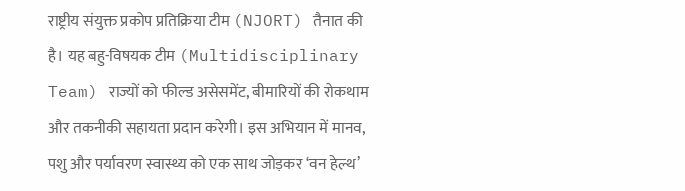राष्ट्रीय संयुक्त प्रकोप प्रतिक्रिया टीम (NJORT) तैनात की है। यह बहु-विषयक टीम (Multidisciplinary Team) राज्यों को फील्ड असेसमेंट, बीमारियों की रोकथाम और तकनीकी सहायता प्रदान करेगी। इस अभियान में मानव, पशु और पर्यावरण स्वास्थ्य को एक साथ जोड़कर ‘वन हेल्थ’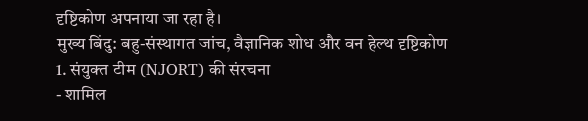दृष्टिकोण अपनाया जा रहा है।
मुख्य बिंदु: बहु-संस्थागत जांच, वैज्ञानिक शोध और वन हेल्थ दृष्टिकोण
1. संयुक्त टीम (NJORT) की संरचना
- शामिल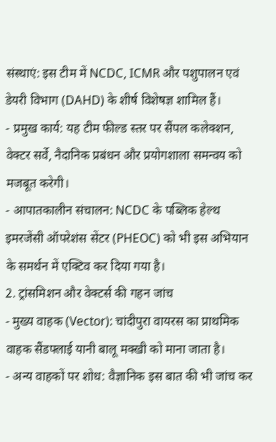संस्थाएं: इस टीम में NCDC, ICMR और पशुपालन एवं डेयरी विभाग (DAHD) के शीर्ष विशेषज्ञ शामिल हैं।
- प्रमुख कार्य: यह टीम फील्ड स्तर पर सैंपल कलेक्शन, वेक्टर सर्वे, नैदानिक प्रबंधन और प्रयोगशाला समन्वय को मजबूत करेगी।
- आपातकालीन संचालन: NCDC के पब्लिक हेल्थ इमरजेंसी ऑपरेशंस सेंटर (PHEOC) को भी इस अभियान के समर्थन में एक्टिव कर दिया गया है।
2. ट्रांसमिशन और वेक्टर्स की गहन जांच
- मुख्य वाहक (Vector): चांदीपुरा वायरस का प्राथमिक वाहक सैंडफ्लाई यानी बालू मक्खी को माना जाता है।
- अन्य वाहकों पर शोध: वैज्ञानिक इस बात की भी जांच कर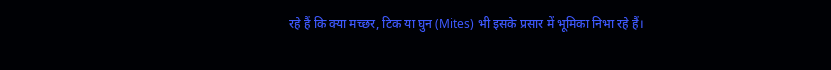रहे हैं कि क्या मच्छर, टिक या घुन (Mites) भी इसके प्रसार में भूमिका निभा रहे हैं।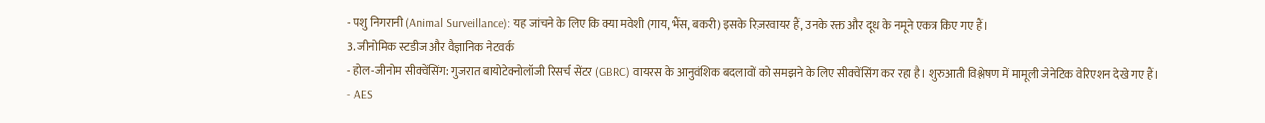- पशु निगरानी (Animal Surveillance): यह जांचने के लिए कि क्या मवेशी (गाय, भैंस, बकरी) इसके रिज़रवायर हैं, उनके रक्त और दूध के नमूने एकत्र किए गए हैं।
3. जीनोमिक स्टडीज और वैज्ञानिक नेटवर्क
- होल-जीनोम सीक्वेंसिंग: गुजरात बायोटेक्नोलॉजी रिसर्च सेंटर (GBRC) वायरस के आनुवंशिक बदलावों को समझने के लिए सीक्वेंसिंग कर रहा है। शुरुआती विश्लेषण में मामूली जेनेटिक वेरिएशन देखे गए हैं।
- AES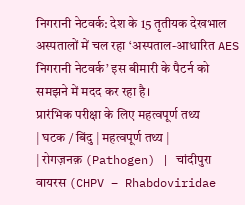निगरानी नेटवर्क: देश के 15 तृतीयक देखभाल अस्पतालों में चल रहा ‘अस्पताल-आधारित AES निगरानी नेटवर्क’ इस बीमारी के पैटर्न को समझने में मदद कर रहा है।
प्रारंभिक परीक्षा के लिए महत्वपूर्ण तथ्य
| घटक / बिंदु | महत्वपूर्ण तथ्य |
| रोगज़नक़ (Pathogen) | चांदीपुरा वायरस (CHPV – Rhabdoviridae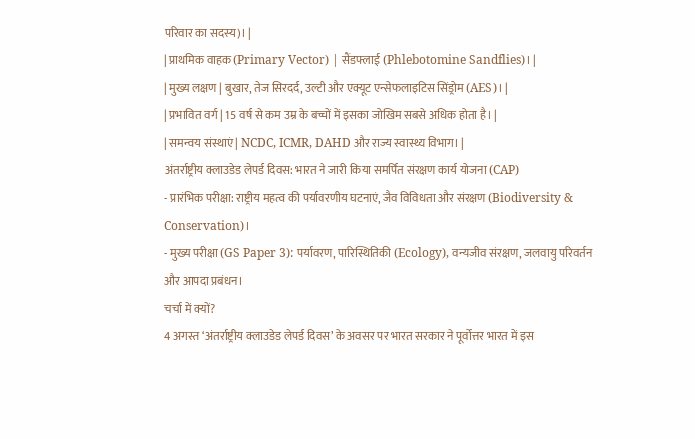परिवार का सदस्य)। |
| प्राथमिक वाहक (Primary Vector) | सैंडफ्लाई (Phlebotomine Sandflies)। |
| मुख्य लक्षण | बुखार, तेज सिरदर्द, उल्टी और एक्यूट एन्सेफलाइटिस सिंड्रोम (AES)। |
| प्रभावित वर्ग | 15 वर्ष से कम उम्र के बच्चों में इसका जोखिम सबसे अधिक होता है। |
| समन्वय संस्थाएं | NCDC, ICMR, DAHD और राज्य स्वास्थ्य विभाग। |
अंतर्राष्ट्रीय क्लाउडेड लेपर्ड दिवस: भारत ने जारी किया समर्पित संरक्षण कार्य योजना (CAP)
- प्रारंभिक परीक्षा: राष्ट्रीय महत्व की पर्यावरणीय घटनाएं, जैव विविधता और संरक्षण (Biodiversity & Conservation)।
- मुख्य परीक्षा (GS Paper 3): पर्यावरण, पारिस्थितिकी (Ecology), वन्यजीव संरक्षण, जलवायु परिवर्तन और आपदा प्रबंधन।
चर्चा में क्यों?
4 अगस्त ‘अंतर्राष्ट्रीय क्लाउडेड लेपर्ड दिवस’ के अवसर पर भारत सरकार ने पूर्वोत्तर भारत में इस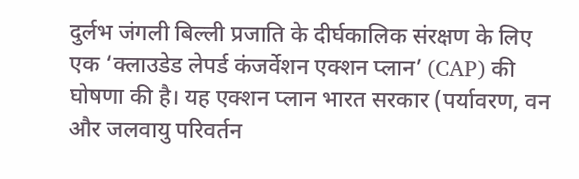दुर्लभ जंगली बिल्ली प्रजाति के दीर्घकालिक संरक्षण के लिए एक ‘क्लाउडेड लेपर्ड कंजर्वेशन एक्शन प्लान’ (CAP) की घोषणा की है। यह एक्शन प्लान भारत सरकार (पर्यावरण, वन और जलवायु परिवर्तन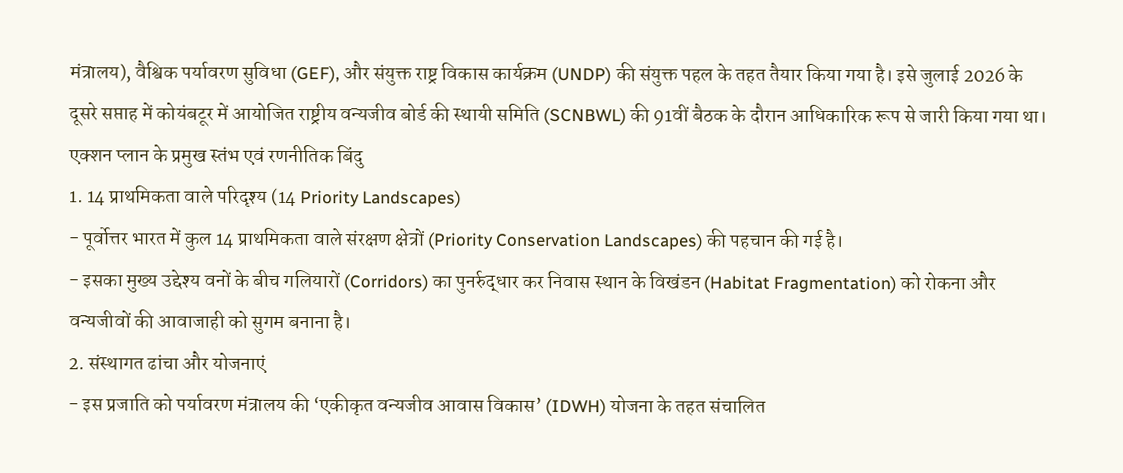मंत्रालय), वैश्विक पर्यावरण सुविधा (GEF), और संयुक्त राष्ट्र विकास कार्यक्रम (UNDP) की संयुक्त पहल के तहत तैयार किया गया है। इसे जुलाई 2026 के दूसरे सप्ताह में कोयंबटूर में आयोजित राष्ट्रीय वन्यजीव बोर्ड की स्थायी समिति (SCNBWL) की 91वीं बैठक के दौरान आधिकारिक रूप से जारी किया गया था।
एक्शन प्लान के प्रमुख स्तंभ एवं रणनीतिक बिंदु
1. 14 प्राथमिकता वाले परिदृश्य (14 Priority Landscapes)
- पूर्वोत्तर भारत में कुल 14 प्राथमिकता वाले संरक्षण क्षेत्रों (Priority Conservation Landscapes) की पहचान की गई है।
- इसका मुख्य उद्देश्य वनों के बीच गलियारों (Corridors) का पुनर्रुद्धार कर निवास स्थान के विखंडन (Habitat Fragmentation) को रोकना और वन्यजीवों की आवाजाही को सुगम बनाना है।
2. संस्थागत ढांचा और योजनाएं
- इस प्रजाति को पर्यावरण मंत्रालय की ‘एकीकृत वन्यजीव आवास विकास’ (IDWH) योजना के तहत संचालित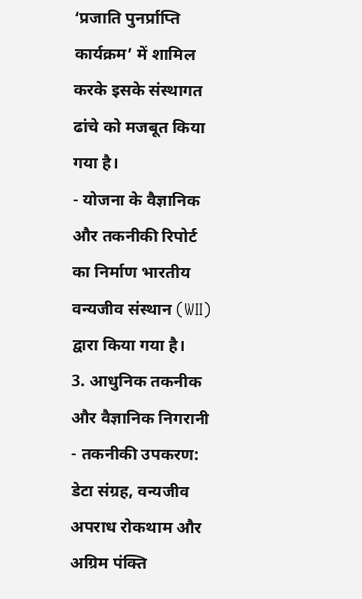‘प्रजाति पुनर्प्राप्ति कार्यक्रम’ में शामिल करके इसके संस्थागत ढांचे को मजबूत किया गया है।
- योजना के वैज्ञानिक और तकनीकी रिपोर्ट का निर्माण भारतीय वन्यजीव संस्थान (WII) द्वारा किया गया है।
3. आधुनिक तकनीक और वैज्ञानिक निगरानी
- तकनीकी उपकरण: डेटा संग्रह, वन्यजीव अपराध रोकथाम और अग्रिम पंक्ति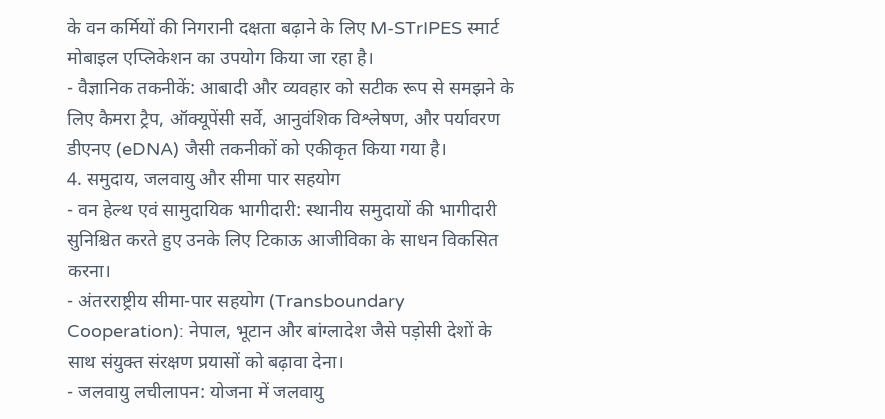के वन कर्मियों की निगरानी दक्षता बढ़ाने के लिए M-STrIPES स्मार्ट मोबाइल एप्लिकेशन का उपयोग किया जा रहा है।
- वैज्ञानिक तकनीकें: आबादी और व्यवहार को सटीक रूप से समझने के लिए कैमरा ट्रैप, ऑक्यूपेंसी सर्वे, आनुवंशिक विश्लेषण, और पर्यावरण डीएनए (eDNA) जैसी तकनीकों को एकीकृत किया गया है।
4. समुदाय, जलवायु और सीमा पार सहयोग
- वन हेल्थ एवं सामुदायिक भागीदारी: स्थानीय समुदायों की भागीदारी सुनिश्चित करते हुए उनके लिए टिकाऊ आजीविका के साधन विकसित करना।
- अंतरराष्ट्रीय सीमा-पार सहयोग (Transboundary Cooperation): नेपाल, भूटान और बांग्लादेश जैसे पड़ोसी देशों के साथ संयुक्त संरक्षण प्रयासों को बढ़ावा देना।
- जलवायु लचीलापन: योजना में जलवायु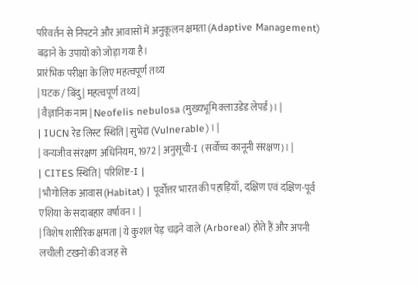परिवर्तन से निपटने और आवासों में अनुकूलन क्षमता (Adaptive Management) बढ़ाने के उपायों को जोड़ा गया है।
प्रारंभिक परीक्षा के लिए महत्वपूर्ण तथ्य
| घटक / बिंदु | महत्वपूर्ण तथ्य |
| वैज्ञानिक नाम | Neofelis nebulosa (मुख्यभूमि क्लाउडेड लेपर्ड)। |
| IUCN रेड लिस्ट स्थिति | सुभेद्य (Vulnerable)। |
| वन्यजीव संरक्षण अधिनियम, 1972 | अनुसूची-I (सर्वोच्च कानूनी संरक्षण)। |
| CITES स्थिति | परिशिष्ट-I |
| भौगोलिक आवास (Habitat) | पूर्वोत्तर भारत की पहाड़ियाँ, दक्षिण एवं दक्षिण-पूर्व एशिया के सदाबहार वर्षावन। |
| विशेष शारीरिक क्षमता | ये कुशल पेड़ चढ़ने वाले (Arboreal) होते हैं और अपनी लचीली टखनों की वजह से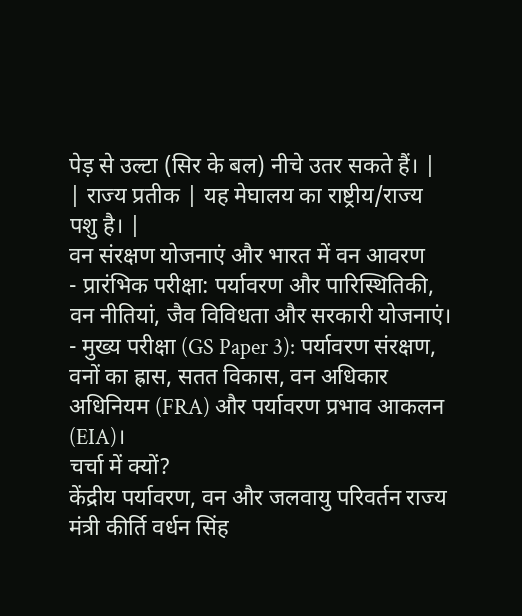पेड़ से उल्टा (सिर के बल) नीचे उतर सकते हैं। |
| राज्य प्रतीक | यह मेघालय का राष्ट्रीय/राज्य पशु है। |
वन संरक्षण योजनाएं और भारत में वन आवरण
- प्रारंभिक परीक्षा: पर्यावरण और पारिस्थितिकी, वन नीतियां, जैव विविधता और सरकारी योजनाएं।
- मुख्य परीक्षा (GS Paper 3): पर्यावरण संरक्षण, वनों का ह्रास, सतत विकास, वन अधिकार अधिनियम (FRA) और पर्यावरण प्रभाव आकलन (EIA)।
चर्चा में क्यों?
केंद्रीय पर्यावरण, वन और जलवायु परिवर्तन राज्य मंत्री कीर्ति वर्धन सिंह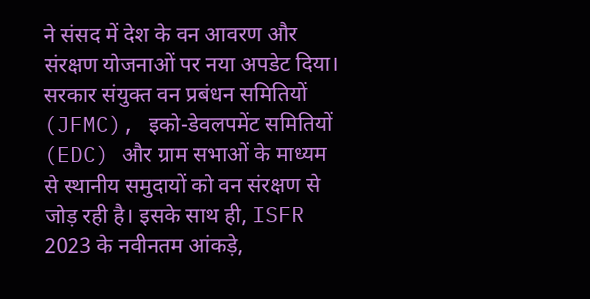ने संसद में देश के वन आवरण और संरक्षण योजनाओं पर नया अपडेट दिया। सरकार संयुक्त वन प्रबंधन समितियों (JFMC), इको-डेवलपमेंट समितियों (EDC) और ग्राम सभाओं के माध्यम से स्थानीय समुदायों को वन संरक्षण से जोड़ रही है। इसके साथ ही, ISFR 2023 के नवीनतम आंकड़े,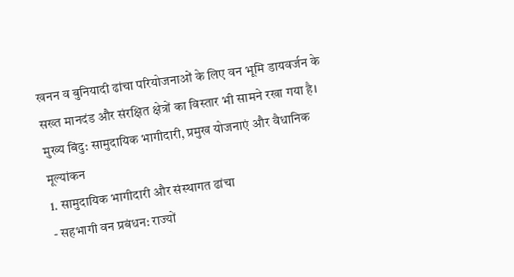खनन व बुनियादी ढांचा परियोजनाओं के लिए वन भूमि डायवर्जन के सख्त मानदंड और संरक्षित क्षेत्रों का विस्तार भी सामने रखा गया है।
मुख्य बिंदु: सामुदायिक भागीदारी, प्रमुख योजनाएं और वैधानिक मूल्यांकन
1. सामुदायिक भागीदारी और संस्थागत ढांचा
- सहभागी वन प्रबंधन: राज्यों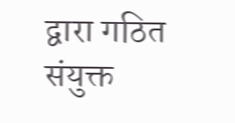द्वारा गठित संयुक्त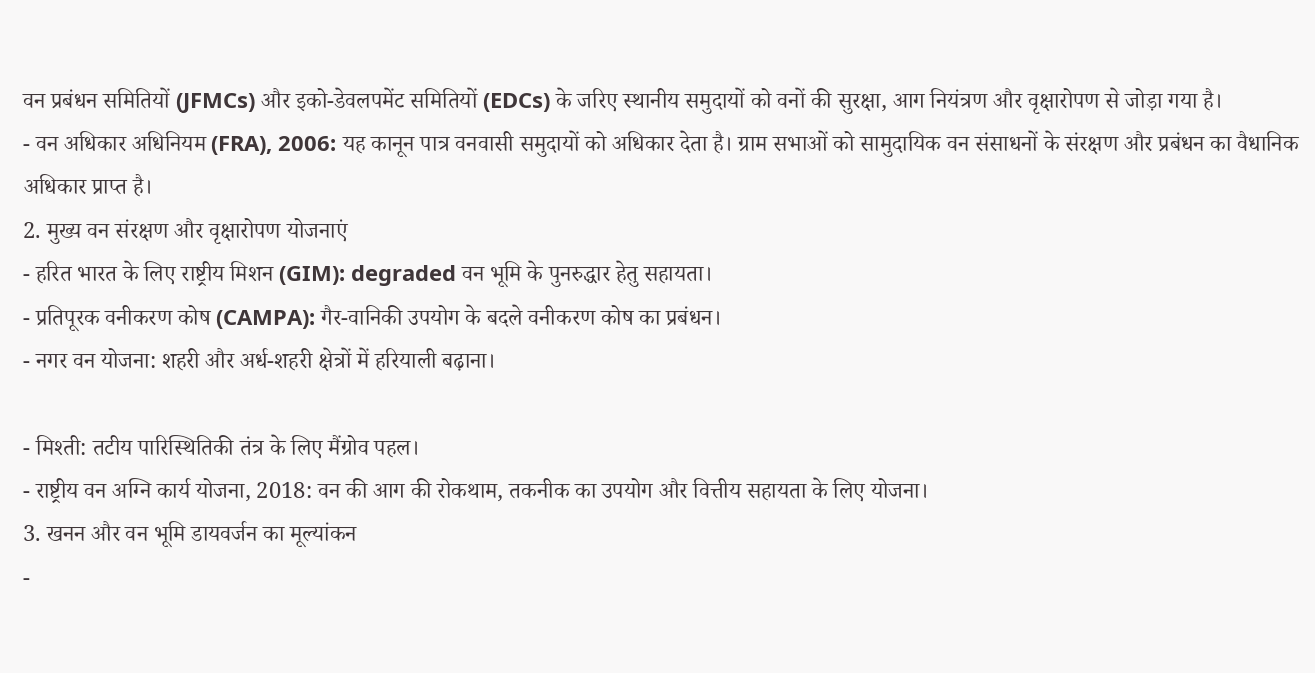वन प्रबंधन समितियों (JFMCs) और इको-डेवलपमेंट समितियों (EDCs) के जरिए स्थानीय समुदायों को वनों की सुरक्षा, आग नियंत्रण और वृक्षारोपण से जोड़ा गया है।
- वन अधिकार अधिनियम (FRA), 2006: यह कानून पात्र वनवासी समुदायों को अधिकार देता है। ग्राम सभाओं को सामुदायिक वन संसाधनों के संरक्षण और प्रबंधन का वैधानिक अधिकार प्राप्त है।
2. मुख्य वन संरक्षण और वृक्षारोपण योजनाएं
- हरित भारत के लिए राष्ट्रीय मिशन (GIM): degraded वन भूमि के पुनरुद्धार हेतु सहायता।
- प्रतिपूरक वनीकरण कोष (CAMPA): गैर-वानिकी उपयोग के बदले वनीकरण कोष का प्रबंधन।
- नगर वन योजना: शहरी और अर्ध-शहरी क्षेत्रों में हरियाली बढ़ाना।

- मिश्ती: तटीय पारिस्थितिकी तंत्र के लिए मैंग्रोव पहल।
- राष्ट्रीय वन अग्नि कार्य योजना, 2018: वन की आग की रोकथाम, तकनीक का उपयोग और वित्तीय सहायता के लिए योजना।
3. खनन और वन भूमि डायवर्जन का मूल्यांकन
-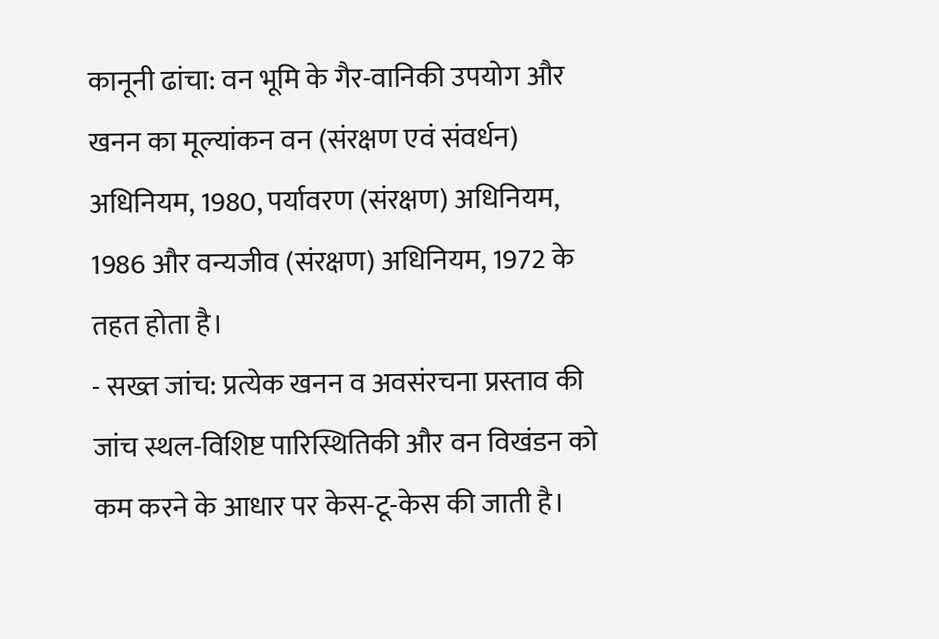कानूनी ढांचा: वन भूमि के गैर-वानिकी उपयोग और खनन का मूल्यांकन वन (संरक्षण एवं संवर्धन) अधिनियम, 1980, पर्यावरण (संरक्षण) अधिनियम, 1986 और वन्यजीव (संरक्षण) अधिनियम, 1972 के तहत होता है।
- सख्त जांच: प्रत्येक खनन व अवसंरचना प्रस्ताव की जांच स्थल-विशिष्ट पारिस्थितिकी और वन विखंडन को कम करने के आधार पर केस-टू-केस की जाती है।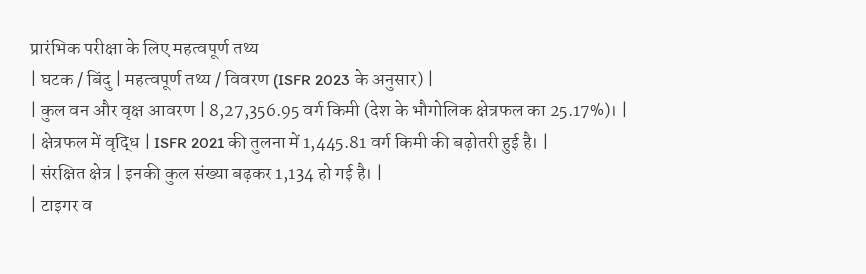प्रारंभिक परीक्षा के लिए महत्वपूर्ण तथ्य
| घटक / बिंदु | महत्वपूर्ण तथ्य / विवरण (ISFR 2023 के अनुसार) |
| कुल वन और वृक्ष आवरण | 8,27,356.95 वर्ग किमी (देश के भौगोलिक क्षेत्रफल का 25.17%)। |
| क्षेत्रफल में वृद्धि | ISFR 2021 की तुलना में 1,445.81 वर्ग किमी की बढ़ोतरी हुई है। |
| संरक्षित क्षेत्र | इनकी कुल संख्या बढ़कर 1,134 हो गई है। |
| टाइगर व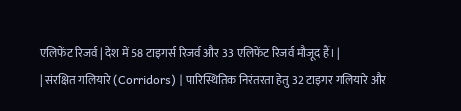एलिफेंट रिजर्व | देश में 58 टाइगर्स रिजर्व और 33 एलिफेंट रिजर्व मौजूद हैं। |
| संरक्षित गलियारे (Corridors) | पारिस्थितिक निरंतरता हेतु 32 टाइगर गलियारे और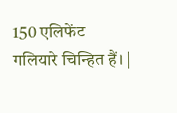150 एलिफेंट गलियारे चिन्हित हैं। |